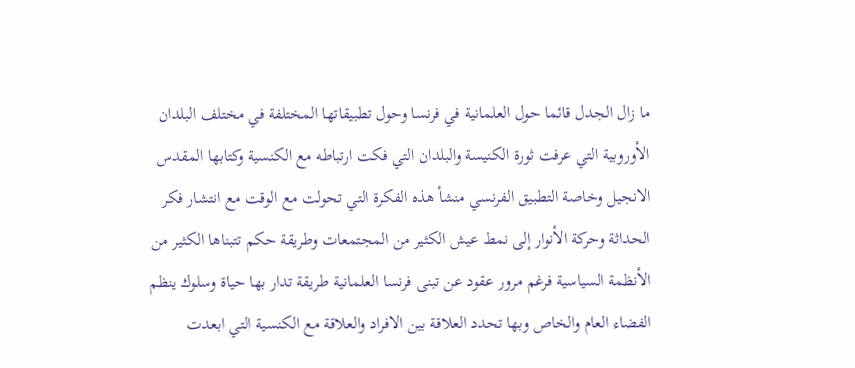ما زال الجدل قائما حول العلمانية في فرنسا وحول تطبيقاتها المختلفة في مختلف البلدان الأوروبية التي عرفت ثورة الكنيسة والبلدان التي فكت ارتباطه مع الكنسية وكتابها المقدس الانجيل وخاصة التطبيق الفرنسي منشأ هذه الفكرة التي تحولت مع الوقت مع انتشار فكر الحداثة وحركة الأنوار إلى نمط عيش الكثير من المجتمعات وطريقة حكم تتبناها الكثير من الأنظمة السياسية فرغم مرور عقود عن تبنى فرنسا العلمانية طريقة تدار بها حياة وسلوك ينظم الفضاء العام والخاص وبها تحدد العلاقة بين الافراد والعلاقة مع الكنسية التي ابعدت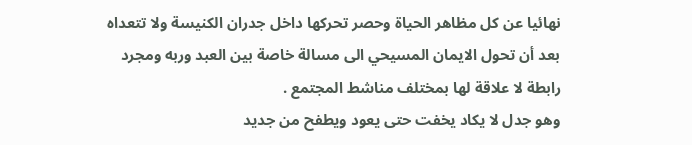نهائيا عن كل مظاهر الحياة وحصر تحركها داخل جدران الكنيسة ولا تتعداه بعد أن تحول الايمان المسيحي الى مسالة خاصة بين العبد وربه ومجرد رابطة لا علاقة لها بمختلف مناشط المجتمع .
وهو جدل لا يكاد يخفت حتى يعود ويطفح من جديد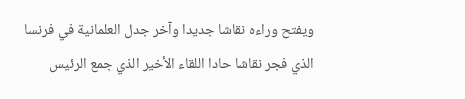ويفتح وراءه نقاشا جديدا وآخر جدل العلمانية في فرنسا الذي فجر نقاشا حادا اللقاء الأخير الذي جمع الرئيس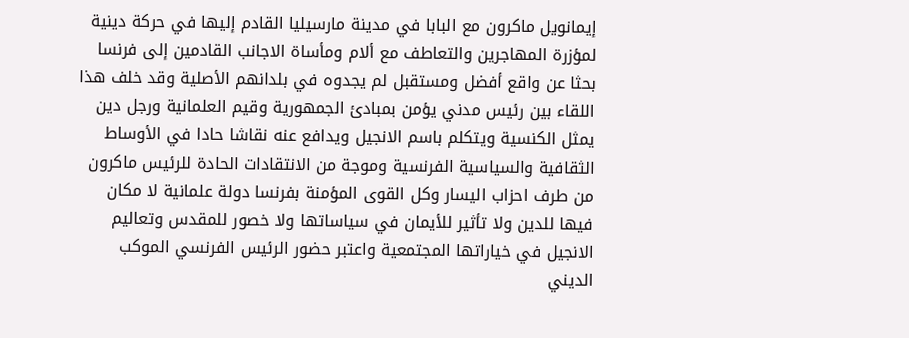إيمانويل ماكرون مع البابا في مدينة مارسيليا القادم إليها في حركة دينية لمؤزرة المهاجرين والتعاطف مع ألام ومأساة الاجانب القادمين إلى فرنسا بحثا عن واقع أفضل ومستقبل لم يجدوه في بلدانهم الأصلية وقد خلف هذا اللقاء بين رئيس مدني يؤمن بمبادئ الجمهورية وقيم العلمانية ورجل دين يمثل الكنسية ويتكلم باسم الانجيل ويدافع عنه نقاشا حادا في الأوساط الثقافية والسياسية الفرنسية وموجة من الانتقادات الحادة للرئيس ماكرون من طرف احزاب اليسار وكل القوى المؤمنة بفرنسا دولة علمانية لا مكان فيها للدين ولا تأثير للأيمان في سياساتها ولا خصور للمقدس وتعاليم الانجيل في خياراتها المجتمعية واعتبر حضور الرئيس الفرنسي الموكب الديني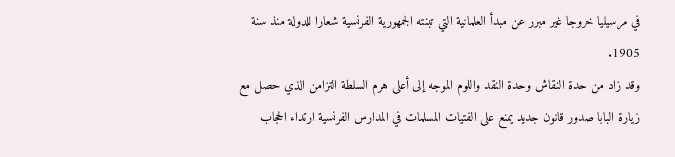في مرسيليا خروجا غير مبرر عن مبدأ العلمانية التي تبنته الجمهورية الفرنسية شعارا للدولة منذ سنة 1905.
وقد زاد من حدة النقاش وحدة النقد واللوم الموجه إلى أعلى هرم السلطة التزامن الذي حصل مع زيارة البابا صدور قانون جديد يمنع على الفتيات المسلمات في المدارس الفرنسية ارتداء الحجاب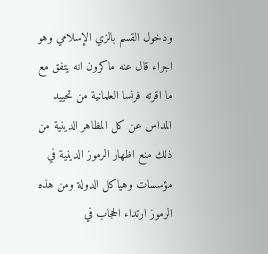ودخول القسم بالزي الإسلامي وهو اجراء قال عنه ماكرون انه يتفق مع ما اقرته فرنسا العلمانية من تحييد المداس عن كل المظاهر الدينية من ذلك منع اظهار الرموز الدينية في مؤسسات وهياكل الدولة ومن هذه الرموز ارتداء الحجاب في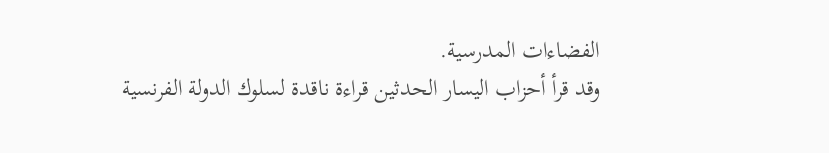الفضاءات المدرسية.
وقد قرأ أحزاب اليسار الحدثين قراءة ناقدة لسلوك الدولة الفرنسية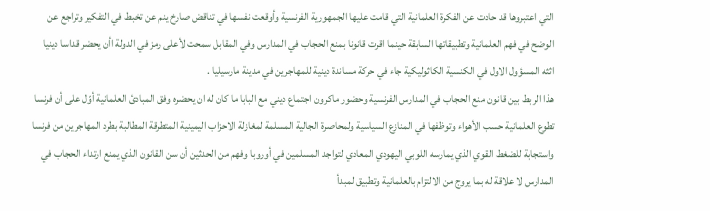التي اعتبروها قد حادت عن الفكرة العلمانية التي قامت عليها الجمهورية الفرنسية وأوقعت نفسها في تناقض صارخ ينم عن تخبط في التفكير وتراجع عن الوضح في فهم العلمانية وتطبيقاتها السابقة حينما اقرت قانونا بمنع الحجاب في المدارس وفي المقابل سمحت لأعلى رمز في الدولة اأن يحضر قداسا دينيا اثثه المسؤول الاول في الكنسية الكاثوليكية جاء في حركة مساندة دينية للمهاجرين في مدينة مارسيليا .
هذا الربط بين قانون منع الحجاب في المدارس الفرنسية وحضور ماكرون اجتماع ديني مع البابا ما كان له ان يحضره وفق المبادئ العلمانية أوّل على أن فرنسا تطوع العلمانية حسب الأهواء وتوظفها في المنازع السياسية ولمحاصرة الجالية المسلمة لمغازلة الاحزاب اليمينية المتطرقة المطالبة بطرد المهاجرين من فرنسا واستجابة للضغط القوي الذي يمارسه اللوبي اليهودي المعادي لتواجد المسلمين في أوروبا وفهم من الحدثين أن سن القانون الذي يمنع ارتداء الحجاب في المدارس لا علاقة له بما يروج من الالتزام بالعلمانية وتطبيق لمبدأ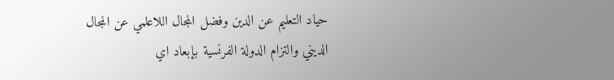حياد التعليم عن الدين وفضل المجال اللاعلمي عن المجال الديني والتزام الدولة الفرنسية بإبعاد اي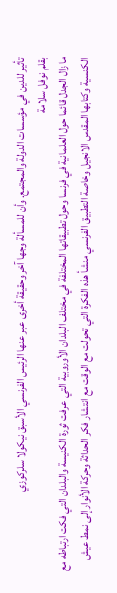تأثير للدين في مؤسسات الدولة والمجتمع. وأن للمسألة وجها آخر وحقيقة أخرى عبر عنها الرئيس الفرنسي الأسبق نيكولا سلركوزي
بقلم نوفل سلامة
ما زال الجدل قائما حول العلمانية في فرنسا وحول تطبيقاتها المختلفة في مختلف البلدان الأوروبية التي عرفت ثورة الكنيسة والبلدان التي فكت ارتباطه مع الكنسية وكتابها المقدس الانجيل وخاصة التطبيق الفرنسي منشأ هذه الفكرة التي تحولت مع الوقت مع انتشار فكر الحداثة وحركة الأنوار إلى نمط عيش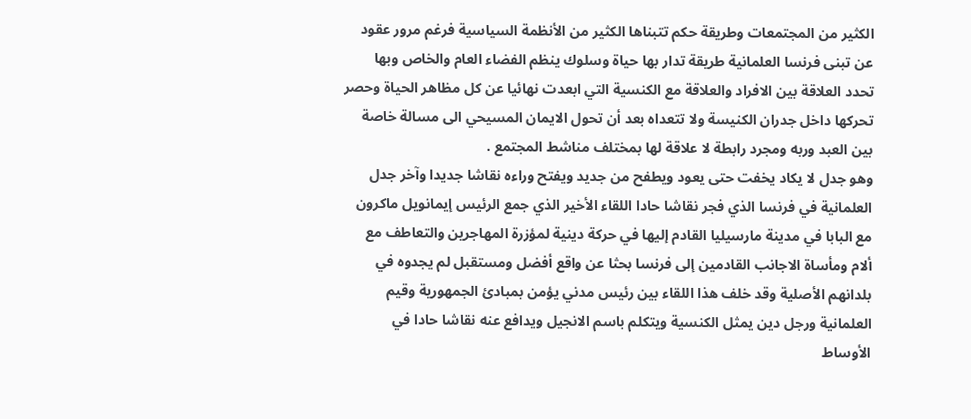الكثير من المجتمعات وطريقة حكم تتبناها الكثير من الأنظمة السياسية فرغم مرور عقود عن تبنى فرنسا العلمانية طريقة تدار بها حياة وسلوك ينظم الفضاء العام والخاص وبها تحدد العلاقة بين الافراد والعلاقة مع الكنسية التي ابعدت نهائيا عن كل مظاهر الحياة وحصر تحركها داخل جدران الكنيسة ولا تتعداه بعد أن تحول الايمان المسيحي الى مسالة خاصة بين العبد وربه ومجرد رابطة لا علاقة لها بمختلف مناشط المجتمع .
وهو جدل لا يكاد يخفت حتى يعود ويطفح من جديد ويفتح وراءه نقاشا جديدا وآخر جدل العلمانية في فرنسا الذي فجر نقاشا حادا اللقاء الأخير الذي جمع الرئيس إيمانويل ماكرون مع البابا في مدينة مارسيليا القادم إليها في حركة دينية لمؤزرة المهاجرين والتعاطف مع ألام ومأساة الاجانب القادمين إلى فرنسا بحثا عن واقع أفضل ومستقبل لم يجدوه في بلدانهم الأصلية وقد خلف هذا اللقاء بين رئيس مدني يؤمن بمبادئ الجمهورية وقيم العلمانية ورجل دين يمثل الكنسية ويتكلم باسم الانجيل ويدافع عنه نقاشا حادا في الأوساط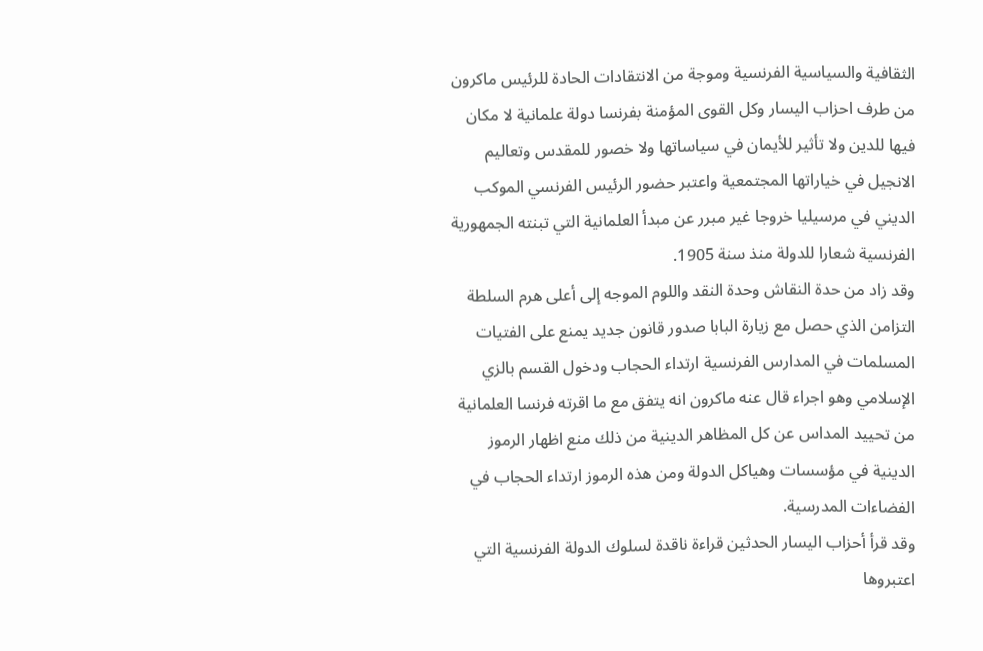الثقافية والسياسية الفرنسية وموجة من الانتقادات الحادة للرئيس ماكرون من طرف احزاب اليسار وكل القوى المؤمنة بفرنسا دولة علمانية لا مكان فيها للدين ولا تأثير للأيمان في سياساتها ولا خصور للمقدس وتعاليم الانجيل في خياراتها المجتمعية واعتبر حضور الرئيس الفرنسي الموكب الديني في مرسيليا خروجا غير مبرر عن مبدأ العلمانية التي تبنته الجمهورية الفرنسية شعارا للدولة منذ سنة 1905.
وقد زاد من حدة النقاش وحدة النقد واللوم الموجه إلى أعلى هرم السلطة التزامن الذي حصل مع زيارة البابا صدور قانون جديد يمنع على الفتيات المسلمات في المدارس الفرنسية ارتداء الحجاب ودخول القسم بالزي الإسلامي وهو اجراء قال عنه ماكرون انه يتفق مع ما اقرته فرنسا العلمانية من تحييد المداس عن كل المظاهر الدينية من ذلك منع اظهار الرموز الدينية في مؤسسات وهياكل الدولة ومن هذه الرموز ارتداء الحجاب في الفضاءات المدرسية.
وقد قرأ أحزاب اليسار الحدثين قراءة ناقدة لسلوك الدولة الفرنسية التي اعتبروها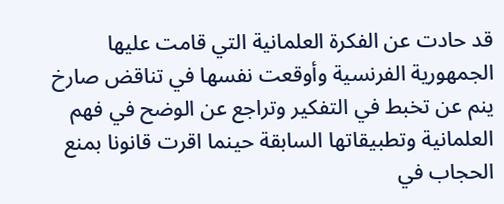قد حادت عن الفكرة العلمانية التي قامت عليها الجمهورية الفرنسية وأوقعت نفسها في تناقض صارخ ينم عن تخبط في التفكير وتراجع عن الوضح في فهم العلمانية وتطبيقاتها السابقة حينما اقرت قانونا بمنع الحجاب في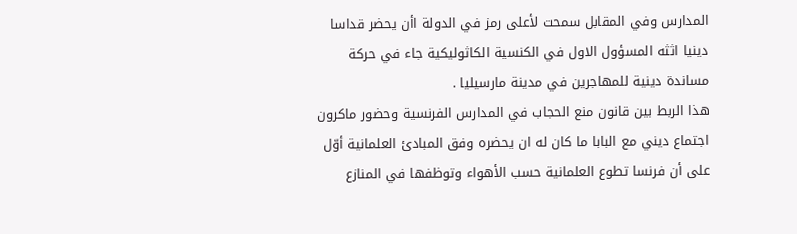المدارس وفي المقابل سمحت لأعلى رمز في الدولة اأن يحضر قداسا دينيا اثثه المسؤول الاول في الكنسية الكاثوليكية جاء في حركة مساندة دينية للمهاجرين في مدينة مارسيليا .
هذا الربط بين قانون منع الحجاب في المدارس الفرنسية وحضور ماكرون اجتماع ديني مع البابا ما كان له ان يحضره وفق المبادئ العلمانية أوّل على أن فرنسا تطوع العلمانية حسب الأهواء وتوظفها في المنازع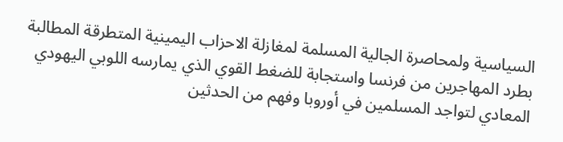السياسية ولمحاصرة الجالية المسلمة لمغازلة الاحزاب اليمينية المتطرقة المطالبة بطرد المهاجرين من فرنسا واستجابة للضغط القوي الذي يمارسه اللوبي اليهودي المعادي لتواجد المسلمين في أوروبا وفهم من الحدثين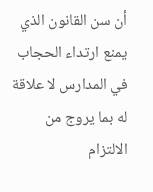أن سن القانون الذي يمنع ارتداء الحجاب في المدارس لا علاقة له بما يروج من الالتزام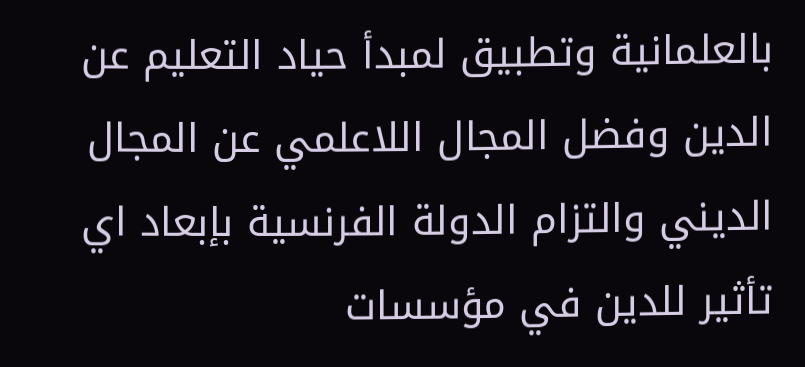بالعلمانية وتطبيق لمبدأ حياد التعليم عن الدين وفضل المجال اللاعلمي عن المجال الديني والتزام الدولة الفرنسية بإبعاد اي تأثير للدين في مؤسسات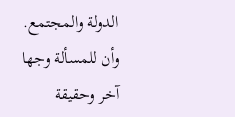الدولة والمجتمع. وأن للمسألة وجها آخر وحقيقة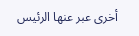أخرى عبر عنها الرئيس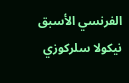الفرنسي الأسبق نيكولا سلركوزي